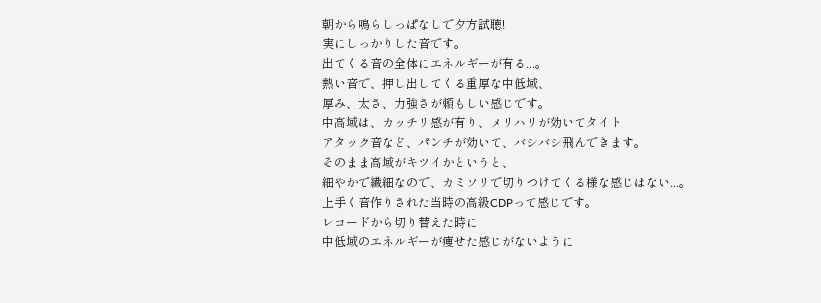朝から鳴らしっぱなしで夕方試聴!
実にしっかりした音です。
出てくる音の全体にエネルギーが有る...。
熱い音で、押し出してくる重厚な中低域、
厚み、太さ、力強さが頼もしい感じです。
中高域は、カッチリ感が有り、メリハリが効いてタイト
アタック音など、パンチが効いて、バシバシ飛んできます。
そのまま高域がキツイかというと、
細やかで繊細なので、カミソリで切りつけてくる様な感じはない...。
上手く音作りされた当時の高級CDPって感じです。
レコードから切り替えた時に
中低域のエネルギーが痩せた感じがないように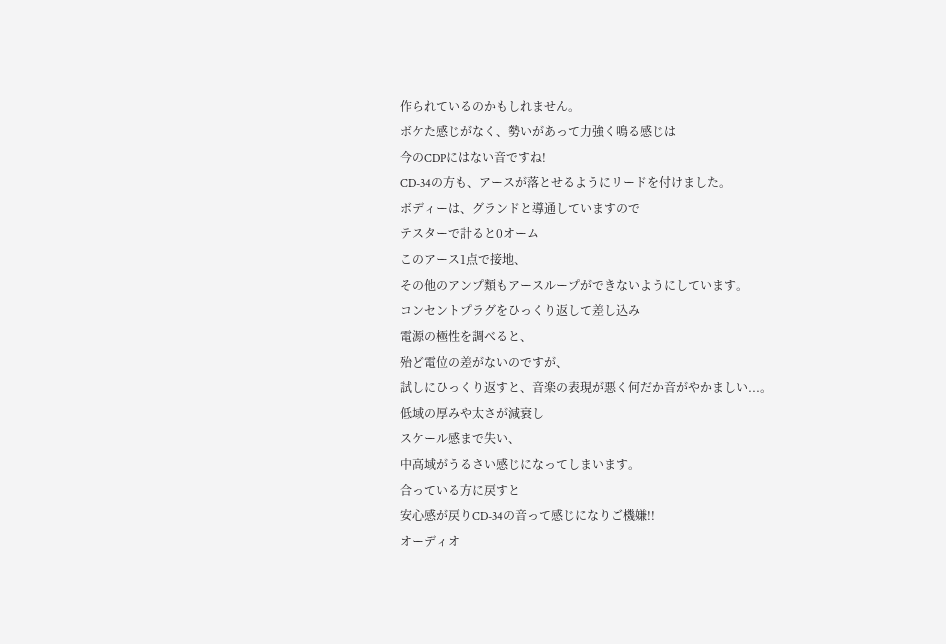作られているのかもしれません。
ボケた感じがなく、勢いがあって力強く鳴る感じは
今のCDPにはない音ですね!
CD-34の方も、アースが落とせるようにリードを付けました。
ボディーは、グランドと導通していますので
テスターで計ると0オーム
このアース1点で接地、
その他のアンプ類もアースループができないようにしています。
コンセントプラグをひっくり返して差し込み
電源の極性を調べると、
殆ど電位の差がないのですが、
試しにひっくり返すと、音楽の表現が悪く何だか音がやかましい...。
低域の厚みや太さが減衰し
スケール感まで失い、
中高域がうるさい感じになってしまいます。
合っている方に戻すと
安心感が戻りCD-34の音って感じになりご機嫌!!
オーディオ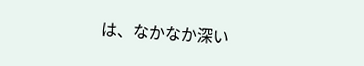は、なかなか深い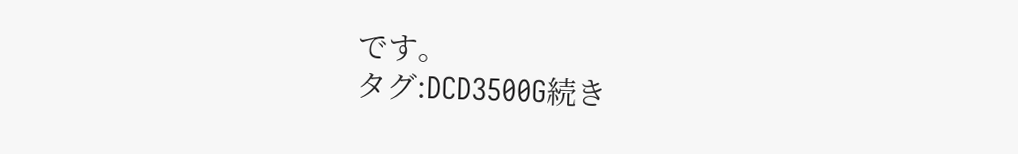です。
タグ:DCD3500G続き